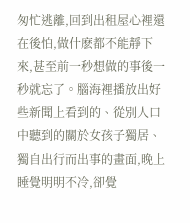匆忙逃離,回到出租屋心裡還在後怕,做什麽都不能靜下來,甚至前一秒想做的事後一秒就忘了。腦海裡播放出好些新聞上看到的、從別人口中聽到的關於女孩子獨居、獨自出行而出事的畫面,晚上睡覺明明不冷,卻覺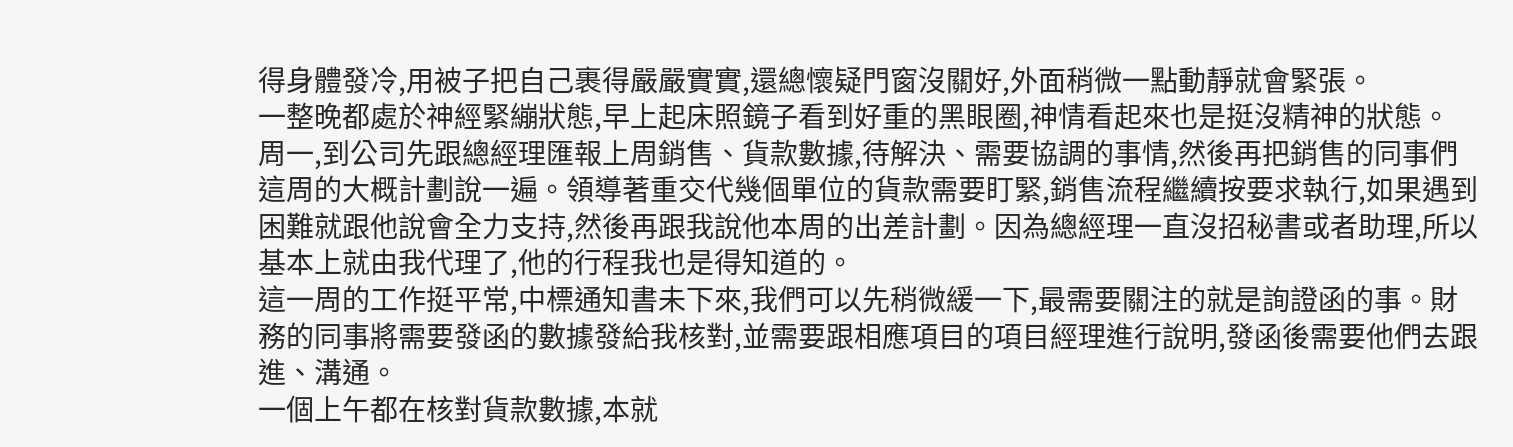得身體發冷,用被子把自己裹得嚴嚴實實,還總懷疑門窗沒關好,外面稍微一點動靜就會緊張。
一整晚都處於神經緊繃狀態,早上起床照鏡子看到好重的黑眼圈,神情看起來也是挺沒精神的狀態。
周一,到公司先跟總經理匯報上周銷售、貨款數據,待解決、需要協調的事情,然後再把銷售的同事們這周的大概計劃說一遍。領導著重交代幾個單位的貨款需要盯緊,銷售流程繼續按要求執行,如果遇到困難就跟他說會全力支持,然後再跟我說他本周的出差計劃。因為總經理一直沒招秘書或者助理,所以基本上就由我代理了,他的行程我也是得知道的。
這一周的工作挺平常,中標通知書未下來,我們可以先稍微緩一下,最需要關注的就是詢證函的事。財務的同事將需要發函的數據發給我核對,並需要跟相應項目的項目經理進行說明,發函後需要他們去跟進、溝通。
一個上午都在核對貨款數據,本就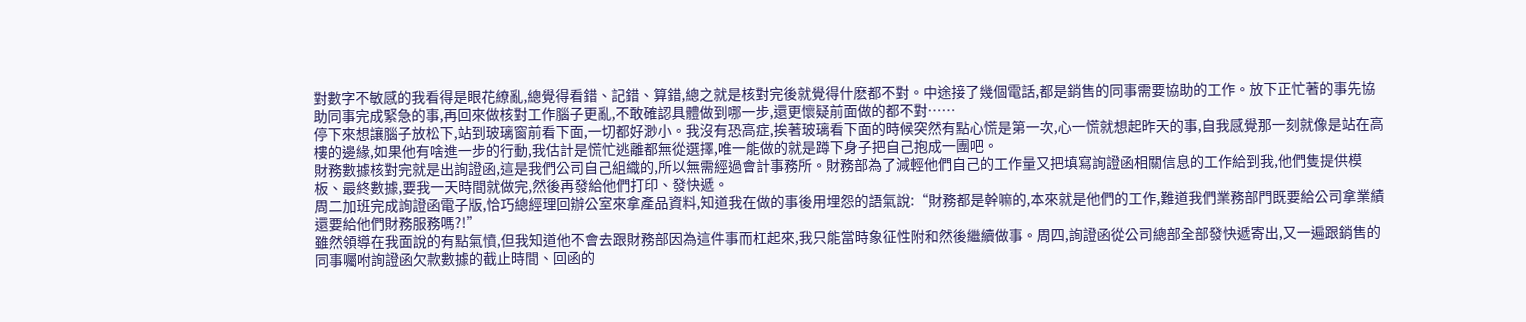對數字不敏感的我看得是眼花繚亂,總覺得看錯、記錯、算錯,總之就是核對完後就覺得什麽都不對。中途接了幾個電話,都是銷售的同事需要協助的工作。放下正忙著的事先協助同事完成緊急的事,再回來做核對工作腦子更亂,不敢確認具體做到哪一步,還更懷疑前面做的都不對……
停下來想讓腦子放松下,站到玻璃窗前看下面,一切都好渺小。我沒有恐高症,挨著玻璃看下面的時候突然有點心慌是第一次,心一慌就想起昨天的事,自我感覺那一刻就像是站在高樓的邊緣,如果他有啥進一步的行動,我估計是慌忙逃離都無從選擇,唯一能做的就是蹲下身子把自己抱成一團吧。
財務數據核對完就是出詢證函,這是我們公司自己組織的,所以無需經過會計事務所。財務部為了減輕他們自己的工作量又把填寫詢證函相關信息的工作給到我,他們隻提供模板、最終數據,要我一天時間就做完,然後再發給他們打印、發快遞。
周二加班完成詢證函電子版,恰巧總經理回辦公室來拿產品資料,知道我在做的事後用埋怨的語氣說:“財務都是幹嘛的,本來就是他們的工作,難道我們業務部門既要給公司拿業績還要給他們財務服務嗎?!”
雖然領導在我面說的有點氣憤,但我知道他不會去跟財務部因為這件事而杠起來,我只能當時象征性附和然後繼續做事。周四,詢證函從公司總部全部發快遞寄出,又一遍跟銷售的同事囑咐詢證函欠款數據的截止時間、回函的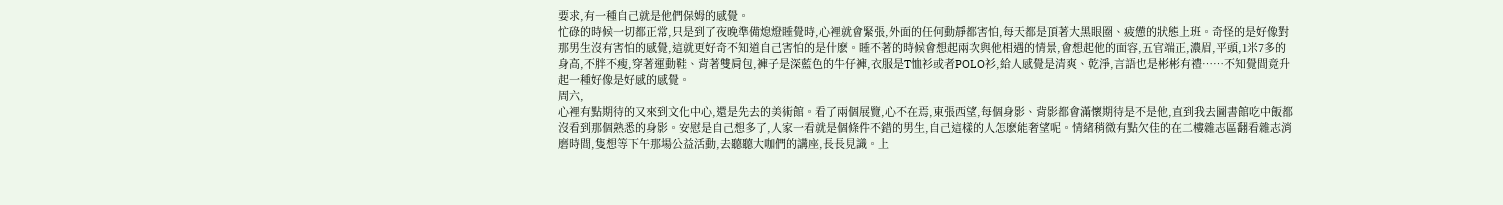要求,有一種自己就是他們保姆的感覺。
忙碌的時候一切都正常,只是到了夜晚準備熄燈睡覺時,心裡就會緊張,外面的任何動靜都害怕,每天都是頂著大黑眼圈、疲憊的狀態上班。奇怪的是好像對那男生沒有害怕的感覺,這就更好奇不知道自己害怕的是什麽。睡不著的時候會想起兩次與他相遇的情景,會想起他的面容,五官端正,濃眉,平頭,1米7多的身高,不胖不瘦,穿著運動鞋、背著雙肩包,褲子是深藍色的牛仔褲,衣服是T恤衫或者POLO衫,給人感覺是清爽、乾淨,言語也是彬彬有禮……不知覺間竟升起一種好像是好感的感覺。
周六,
心裡有點期待的又來到文化中心,還是先去的美術館。看了兩個展覽,心不在焉,東張西望,每個身影、背影都會滿懷期待是不是他,直到我去圖書館吃中飯都沒看到那個熟悉的身影。安慰是自己想多了,人家一看就是個條件不錯的男生,自己這樣的人怎麽能奢望呢。情緒稍微有點欠佳的在二樓雜志區翻看雜志消磨時間,隻想等下午那場公益活動,去聽聽大咖們的講座,長長見識。上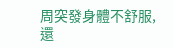周突發身體不舒服,還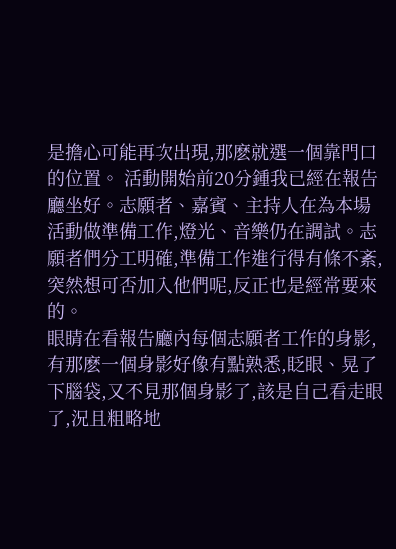是擔心可能再次出現,那麽就選一個靠門口的位置。 活動開始前20分鍾我已經在報告廳坐好。志願者、嘉賓、主持人在為本場活動做準備工作,燈光、音樂仍在調試。志願者們分工明確,準備工作進行得有條不紊,突然想可否加入他們呢,反正也是經常要來的。
眼睛在看報告廳內每個志願者工作的身影,有那麽一個身影好像有點熟悉,眨眼、晃了下腦袋,又不見那個身影了,該是自己看走眼了,況且粗略地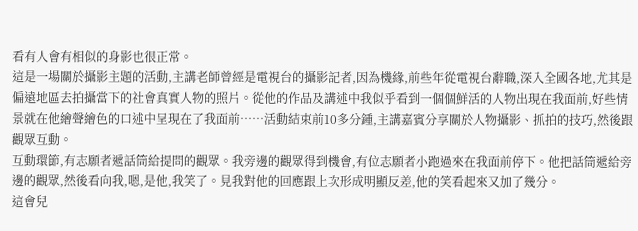看有人會有相似的身影也很正常。
這是一場關於攝影主題的活動,主講老師曾經是電視台的攝影記者,因為機緣,前些年從電視台辭職,深入全國各地,尤其是偏遠地區去拍攝當下的社會真實人物的照片。從他的作品及講述中我似乎看到一個個鮮活的人物出現在我面前,好些情景就在他繪聲繪色的口述中呈現在了我面前……活動結束前10多分鍾,主講嘉賓分享關於人物攝影、抓拍的技巧,然後跟觀眾互動。
互動環節,有志願者遞話筒給提問的觀眾。我旁邊的觀眾得到機會,有位志願者小跑過來在我面前停下。他把話筒遞給旁邊的觀眾,然後看向我,嗯,是他,我笑了。見我對他的回應跟上次形成明顯反差,他的笑看起來又加了幾分。
這會兒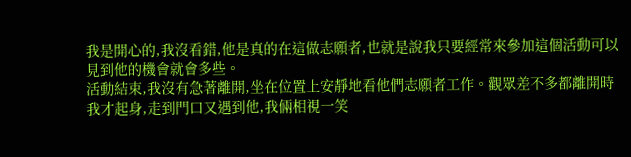我是開心的,我沒看錯,他是真的在這做志願者,也就是說我只要經常來參加這個活動可以見到他的機會就會多些。
活動結束,我沒有急著離開,坐在位置上安靜地看他們志願者工作。觀眾差不多都離開時我才起身,走到門口又遇到他,我倆相視一笑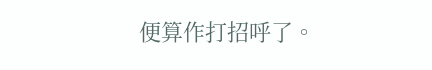便算作打招呼了。